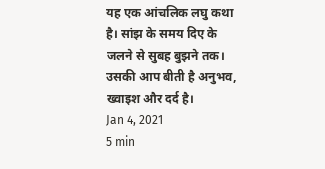यह एक आंचलिक लघु कथा है। सांझ के समय दिए के जलने से सुबह बुझने तक। उसकी आप बीती है अनुभव, ख्वाइश और दर्द है।
Jan 4, 2021
5 min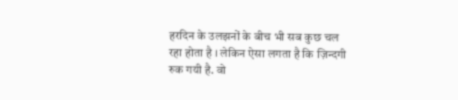हरदिन के उलझनों के बीच भी सब कुछ चल रहा होता है । लेकिन ऐसा लगता है कि ज़िन्दगी रुक गयी है. वो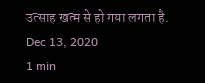उत्साह खत्म से हो गया लगता है.
Dec 13, 2020
1 min